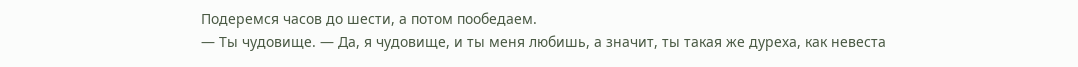Подеремся часов до шести, а потом пообедаем.
— Ты чудовище. — Да, я чудовище, и ты меня любишь, а значит, ты такая же дуреха, как невеста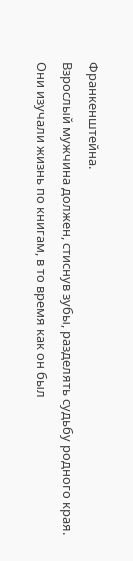Франкенштейна.
Взрослый мужчина должен, стиснув зубы, разделять судьбу родного края.
Они изучали жизнь по книгам, в то время как он был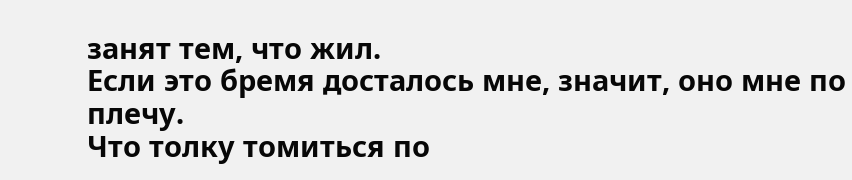занят тем, что жил.
Если это бремя досталось мне, значит, оно мне по плечу.
Что толку томиться по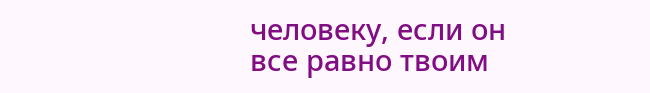человеку, если он все равно твоим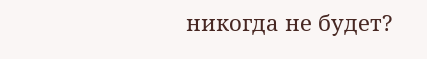никогда не будет?